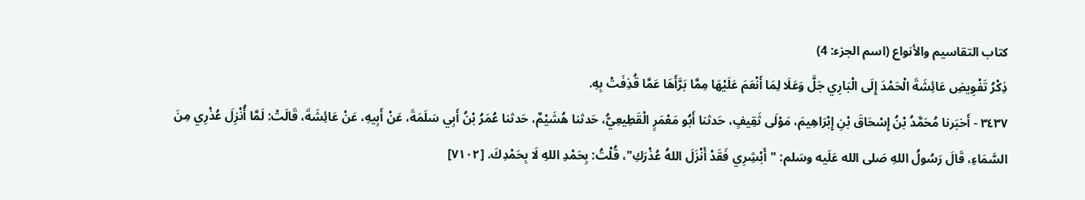كتاب التقاسيم والأنواع (اسم الجزء: 4)
ذِكْرُ تَفْوِيضِ عَائِشَةَ الْحَمْدَ إِلَى الْبَارِي جَلَّ وَعَلَا لِمَا أَنْعَمَ عَلَيْهَا مِمَّا بَرَّأَهَا عَمَّا قُذِفَتْ بِهِ.
٣٤٣٧ - أَخبَرنا مُحَمَّدُ بْنُ إِسْحَاقَ بْنِ إِبْرَاهِيمَ، مَوْلَى ثَقِيفٍ، حَدثنا أَبُو مَعْمَرٍ الْقَطِيعِيُّ، حَدثنا هُشَيْمٌ، حَدثنا عُمَرُ بْنُ أَبِي سَلَمَةَ، عَنْ أَبِيهِ، عَنْ عَائِشَةَ، قَالَتْ: لَمَّا أُنْزِلَ عُذْرِي مِنَ السَّمَاءِ، قَالَ رَسُولُ اللهِ صَلى الله عَلَيه وسَلم: "أَبْشِرِي فَقَدْ أَنْزَلَ اللهُ عُذْرَكِ"، قُلْتُ: بِحَمْدِ اللهِ لَا بِحَمْدِكَ. [٧١٠٢]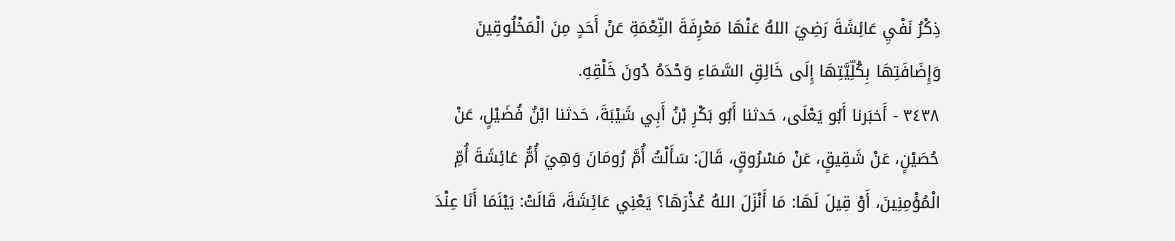ذِكْرُ نَفْيِ عَائِشَةَ رَضِيَ اللهُ عَنْهَا مَعْرِفَةَ النِّعْمَةِ عَنْ أَحَدٍ مِنَ الْمَخْلُوقِينَ وَإِضَافَتِهَا بِكُلِّيَّتِهَا إِلَى خَالِقِ السَّمَاءِ وَحْدَهُ دُونَ خَلْقِهِ.
٣٤٣٨ - أَخبَرنا أَبُو يَعْلَى، حَدثنا أَبُو بَكْرِ بْنُ أَبِي شَيْبَةَ، حَدثنا ابْنُ فُضَيْلٍ، عَنْ حُصَيْنٍ، عَنْ شَقِيقٍ، عَنْ مَسْرُوقٍ، قَالَ: سَأَلْتُ أُمَّ رُومَانَ وَهِيَ أُمُّ عَائِشَةَ أُمِّ الْمُؤْمِنِينَ، أَوْ قِيلَ لَهَا: مَا أَنْزَلَ اللهُ عُذْرَهَا؟ يَعْنِي عَائِشَةَ، قَالَتْ: بَيْنَمَا أَنَا عِنْدَ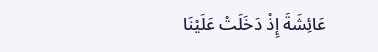عَائِشَةَ إِذْ دَخَلَتْ عَلَيْنَا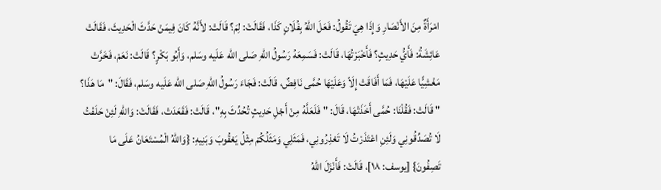امْرَأَةٌ مِنَ الأَنْصَارِ وَإِذَا هِيَ تَقُولُ: فَعَلَ اللهُ بِفُلَانٍ كَذَا، فَقَالَتْ: لِمَ؟ قَالَتْ: لأَنَّهُ كَانَ فِيمَنْ حَدَّثَ الْحَدِيثَ، فَقَالَتْ عَائِشَةُ: فَأَيُّ حَدِيثٍ؟ فَأَخْبَرْتُهَا، قَالَتْ: فَسَمِعَهُ رَسُولُ اللهِ صَلى الله عَلَيه وسَلم، وَأَبُو بَكْرٍ؟ قَالَتْ: نَعَمْ، فَخَرَّتْ مَغْشِيًّا عَلَيْهَا، فَمَا أَفَاقَتْ إِلَاّ وَعَلَيْهَا حُمَّى نَافِضٌ، قَالَتْ: فَجَاءَ رَسُولُ اللهِ صَلى الله عَلَيه وسَلم، فَقَالَ: "مَا هَذَا؟ " قَالَتْ: فَقُلْنَا: حُمَّى أَخَذَتْهَا، قَالَ: "فَلَعَلَّهُ مِنْ أَجْلِ حَدِيثٍ تُحُدِّثَ بِهِ"، قَالَتْ: فَقَعَدَتْ، فَقَالَتْ: وَاللهِ لَئِنْ حَلَفْتُ لَا تُصَدِّقُونِي وَلَئِنِ اعْتَذَرْتُ لَا تَعْذِرُونِي، فَمَثَلِي وَمَثَلُكُمْ مِثْلُ يَعْقُوبَ وَبَنِيهِ: {وَاللهُ الْمُسْتَعَانُ عَلَى مَا تَصِفُونَ} [يوسف: ١٨]، قَالَتْ: فَأَنْزَلَ اللهُ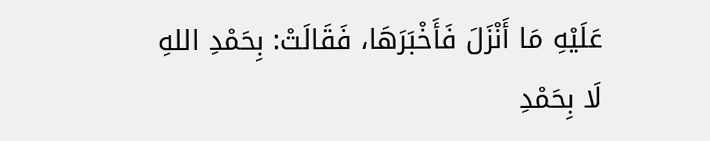عَلَيْهِ مَا أَنْزَلَ فَأَخْبَرَهَا، فَقَالَتْ: بِحَمْدِ اللهِ لَا بِحَمْدِ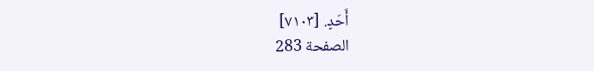أَحَدٍ. [٧١٠٣]
الصفحة 283